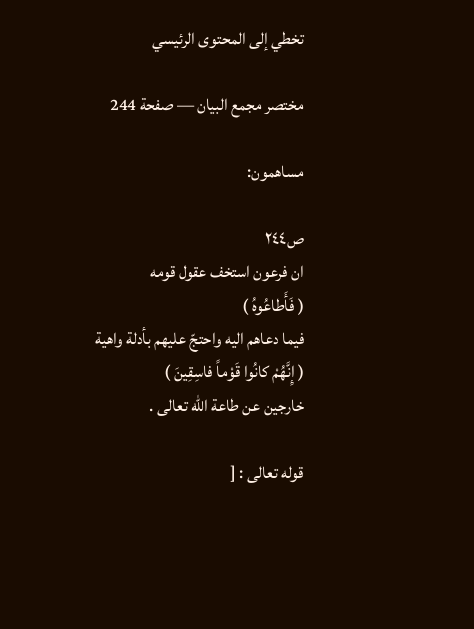تخطي إلى المحتوى الرئيسي

مختصر مجمع البيان — صفحة 244

مساهمون:

ص٢٤٤
ان فرعون استخف عقول قومه
( فَأَطاعُوهُ )
فيما دعاهم اليه واحتجّ عليهم بأدلة واهية
( إِنَّهُمْ كانُوا قَوْماً فاسِقِينَ )
خارجين عن طاعة اللّه تعالى .

قوله تعالى : [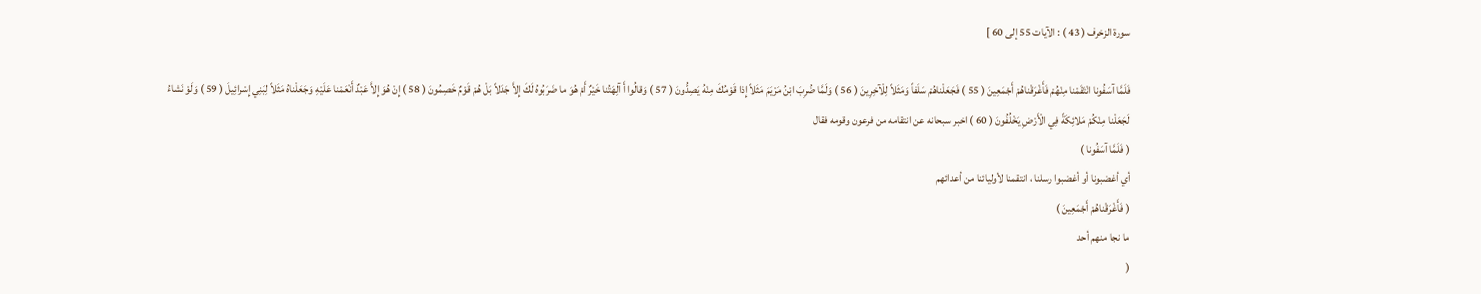سورة الزخرف ( 43 ) : الآيات 55 إلى 60 ]

فَلَمَّا آسَفُونا انْتَقَمْنا مِنْهُمْ فَأَغْرَقْناهُمْ أَجْمَعِينَ ( 55 ) فَجَعَلْناهُمْ سَلَفاً وَمَثَلاً لِلْآخِرِينَ ( 56 ) وَلَمَّا ضُرِبَ ابْنُ مَرْيَمَ مَثَلاً إِذا قَوْمُكَ مِنْهُ يَصِدُّونَ ( 57 ) وَقالُوا أَ آلِهَتُنا خَيْرٌ أَمْ هُوَ ما ضَرَبُوهُ لَكَ إِلاَّ جَدَلاً بَلْ هُمْ قَوْمٌ خَصِمُونَ ( 58 ) إِنْ هُوَ إِلاَّ عَبْدٌ أَنْعَمْنا عَلَيْهِ وَجَعَلْناهُ مَثَلاً لِبَنِي إِسْرائِيلَ ( 59 ) وَلَوْ نَشاءُ لَجَعَلْنا مِنْكُمْ مَلائِكَةً فِي الْأَرْضِ يَخْلُفُونَ ( 60 ) اخبر سبحانه عن انتقامه من فرعون وقومه فقال
( فَلَمَّا آسَفُونا )
أي أغضبونا أو أغضبوا رسلنا ، انتقمنا لأوليائنا من أعدائهم
( فَأَغْرَقْناهُمْ أَجْمَعِينَ )
ما نجا منهم أحد
(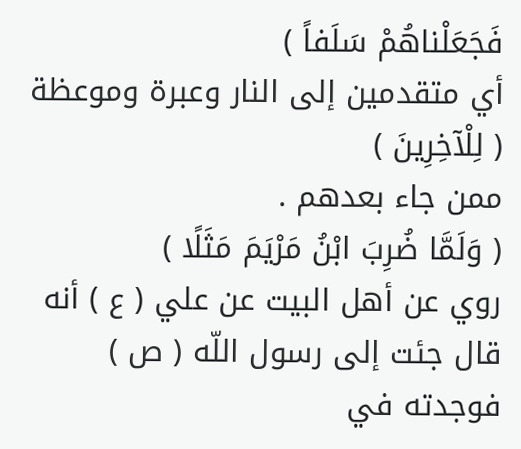فَجَعَلْناهُمْ سَلَفاً )
أي متقدمين إلى النار وعبرة وموعظة
( لِلْآخِرِينَ )
ممن جاء بعدهم .
( وَلَمَّا ضُرِبَ ابْنُ مَرْيَمَ مَثَلًا )
روي عن أهل البيت عن علي ( ع ) أنه قال جئت إلى رسول اللّه ( ص ) فوجدته في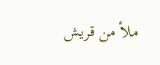ملأ من قريش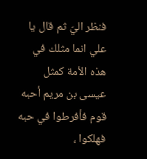فنظر اليّ ثم قال يا علي انما مثلك في هذه الأمة كمثل عيسى بن مريم أحبه قوم فأفرطوا في حبه فهلكوا ،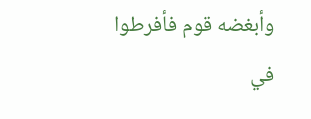وأبغضه قوم فأفرطوا في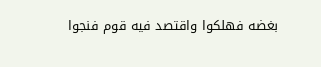بغضه فهلكوا واقتصد فيه قوم فنجوا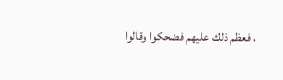، فعظم ذلك عليهم فضحكوا وقالوا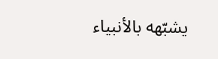يشبّهه بالأنبياء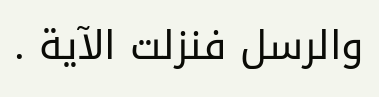والرسل فنزلت الآية .